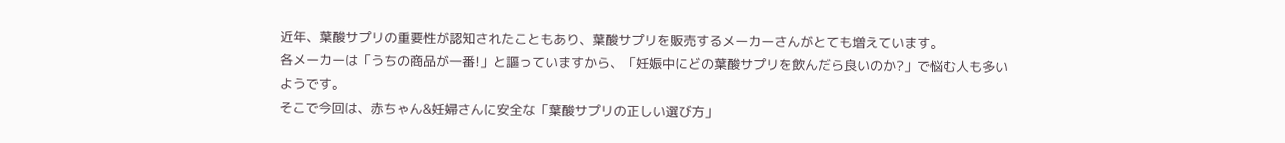近年、葉酸サプリの重要性が認知されたこともあり、葉酸サプリを販売するメーカーさんがとても増えています。
各メーカーは「うちの商品が一番!」と謳っていますから、「妊娠中にどの葉酸サプリを飲んだら良いのか?」で悩む人も多いようです。
そこで今回は、赤ちゃん&妊婦さんに安全な「葉酸サプリの正しい選び方」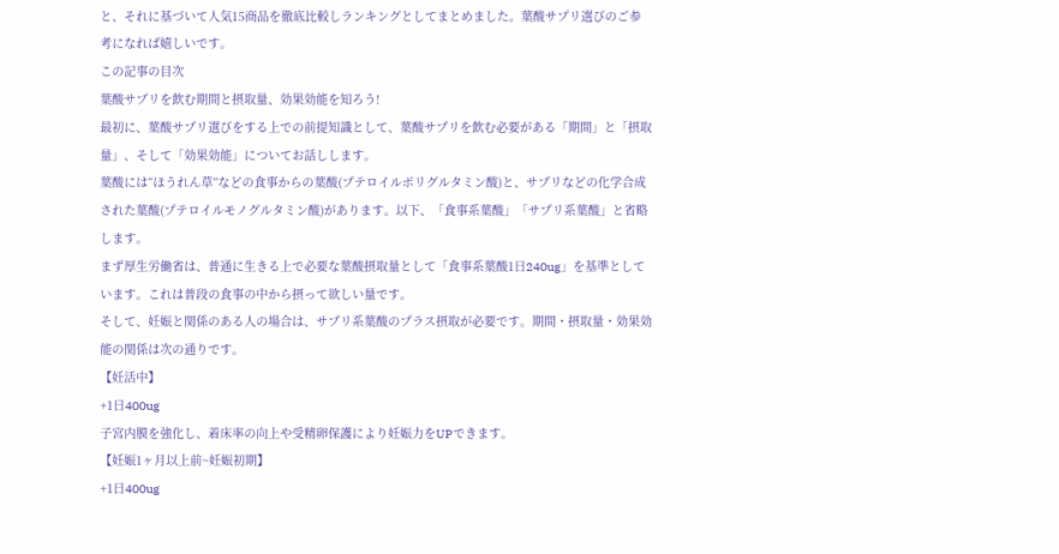と、それに基づいて人気15商品を徹底比較しランキングとしてまとめました。葉酸サプリ選びのご参考になれば嬉しいです。
この記事の目次
葉酸サプリを飲む期間と摂取量、効果効能を知ろう!
最初に、葉酸サプリ選びをする上での前提知識として、葉酸サプリを飲む必要がある「期間」と「摂取量」、そして「効果効能」についてお話しします。
葉酸には“ほうれん草”などの食事からの葉酸(プテロイルポリグルタミン酸)と、サプリなどの化学合成された葉酸(プテロイルモノグルタミン酸)があります。以下、「食事系葉酸」「サプリ系葉酸」と省略します。
まず厚生労働省は、普通に生きる上で必要な葉酸摂取量として「食事系葉酸1日240ug」を基準としています。これは普段の食事の中から摂って欲しい量です。
そして、妊娠と関係のある人の場合は、サプリ系葉酸のプラス摂取が必要です。期間・摂取量・効果効能の関係は次の通りです。
【妊活中】
+1日400ug
子宮内膜を強化し、着床率の向上や受精卵保護により妊娠力をUPできます。
【妊娠1ヶ月以上前~妊娠初期】
+1日400ug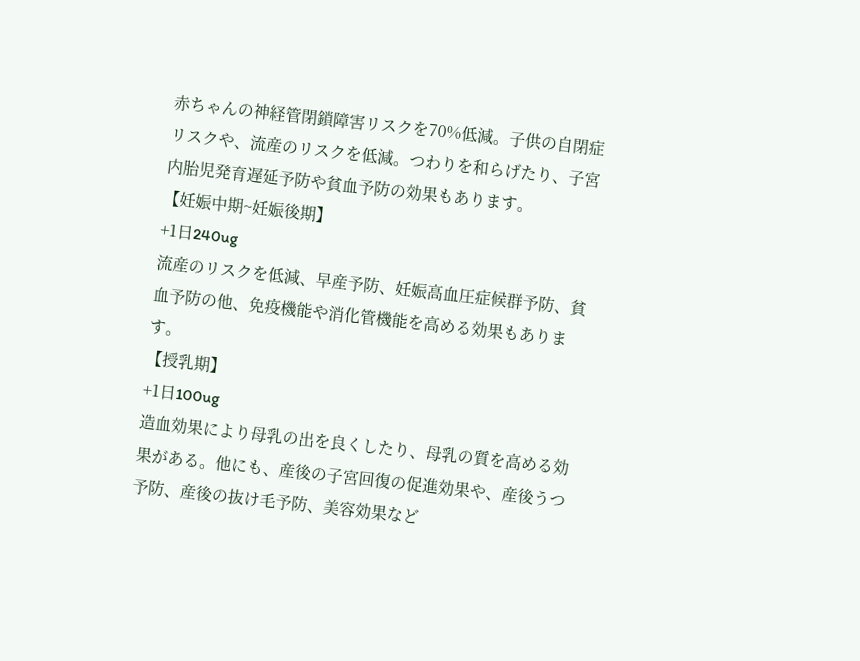赤ちゃんの神経管閉鎖障害リスクを70%低減。子供の自閉症リスクや、流産のリスクを低減。つわりを和らげたり、子宮内胎児発育遅延予防や貧血予防の効果もあります。
【妊娠中期~妊娠後期】
+1日240ug
流産のリスクを低減、早産予防、妊娠高血圧症候群予防、貧血予防の他、免疫機能や消化管機能を高める効果もあります。
【授乳期】
+1日100ug
造血効果により母乳の出を良くしたり、母乳の質を高める効果がある。他にも、産後の子宮回復の促進効果や、産後うつ予防、産後の抜け毛予防、美容効果など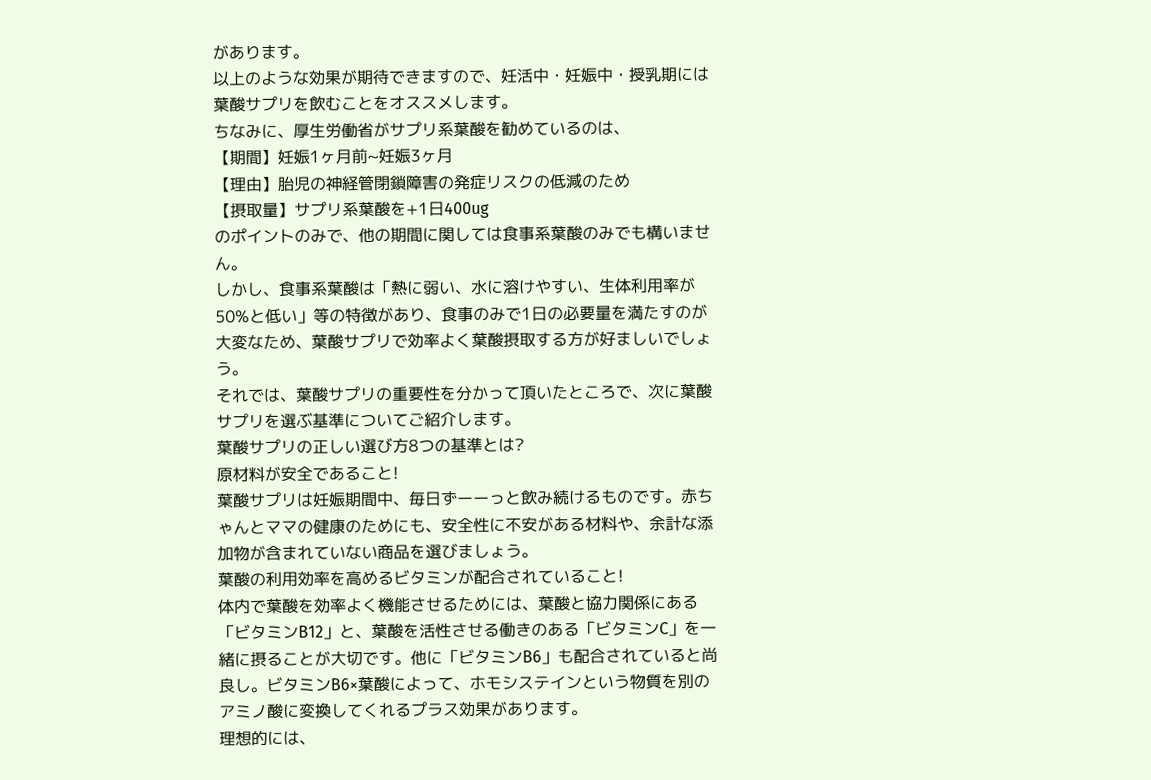があります。
以上のような効果が期待できますので、妊活中・妊娠中・授乳期には葉酸サプリを飲むことをオススメします。
ちなみに、厚生労働省がサプリ系葉酸を勧めているのは、
【期間】妊娠1ヶ月前~妊娠3ヶ月
【理由】胎児の神経管閉鎖障害の発症リスクの低減のため
【摂取量】サプリ系葉酸を+1日400ug
のポイントのみで、他の期間に関しては食事系葉酸のみでも構いません。
しかし、食事系葉酸は「熱に弱い、水に溶けやすい、生体利用率が50%と低い」等の特徴があり、食事のみで1日の必要量を満たすのが大変なため、葉酸サプリで効率よく葉酸摂取する方が好ましいでしょう。
それでは、葉酸サプリの重要性を分かって頂いたところで、次に葉酸サプリを選ぶ基準についてご紹介します。
葉酸サプリの正しい選び方8つの基準とは?
原材料が安全であること!
葉酸サプリは妊娠期間中、毎日ずーーっと飲み続けるものです。赤ちゃんとママの健康のためにも、安全性に不安がある材料や、余計な添加物が含まれていない商品を選びましょう。
葉酸の利用効率を高めるビタミンが配合されていること!
体内で葉酸を効率よく機能させるためには、葉酸と協力関係にある「ビタミンB12」と、葉酸を活性させる働きのある「ビタミンC」を一緒に摂ることが大切です。他に「ビタミンB6」も配合されていると尚良し。ビタミンB6×葉酸によって、ホモシステインという物質を別のアミノ酸に変換してくれるプラス効果があります。
理想的には、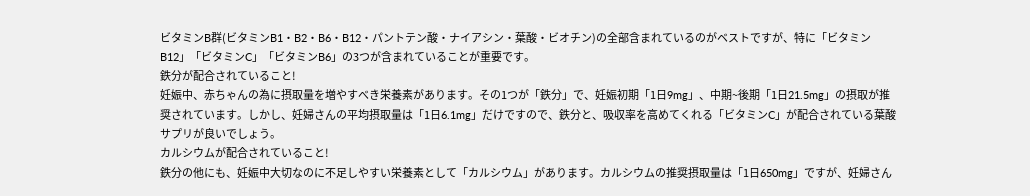ビタミンB群(ビタミンB1・B2・B6・B12・パントテン酸・ナイアシン・葉酸・ビオチン)の全部含まれているのがベストですが、特に「ビタミンB12」「ビタミンC」「ビタミンB6」の3つが含まれていることが重要です。
鉄分が配合されていること!
妊娠中、赤ちゃんの為に摂取量を増やすべき栄養素があります。その1つが「鉄分」で、妊娠初期「1日9mg」、中期~後期「1日21.5mg」の摂取が推奨されています。しかし、妊婦さんの平均摂取量は「1日6.1mg」だけですので、鉄分と、吸収率を高めてくれる「ビタミンC」が配合されている葉酸サプリが良いでしょう。
カルシウムが配合されていること!
鉄分の他にも、妊娠中大切なのに不足しやすい栄養素として「カルシウム」があります。カルシウムの推奨摂取量は「1日650mg」ですが、妊婦さん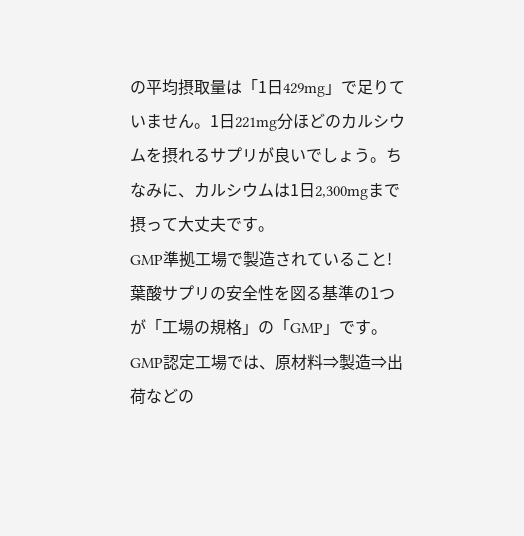の平均摂取量は「1日429mg」で足りていません。1日221mg分ほどのカルシウムを摂れるサプリが良いでしょう。ちなみに、カルシウムは1日2,300mgまで摂って大丈夫です。
GMP準拠工場で製造されていること!
葉酸サプリの安全性を図る基準の1つが「工場の規格」の「GMP」です。GMP認定工場では、原材料⇒製造⇒出荷などの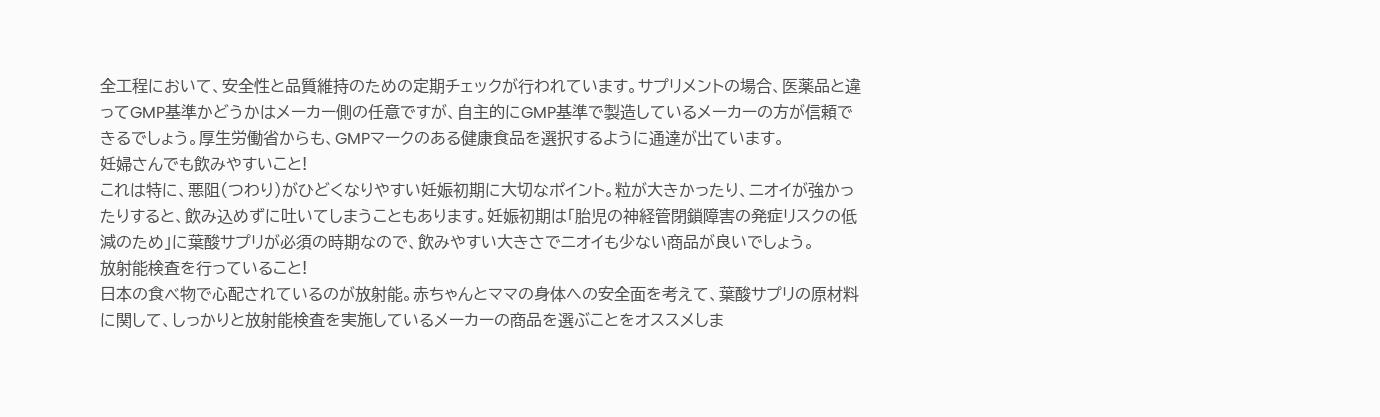全工程において、安全性と品質維持のための定期チェックが行われています。サプリメントの場合、医薬品と違ってGMP基準かどうかはメーカー側の任意ですが、自主的にGMP基準で製造しているメーカーの方が信頼できるでしょう。厚生労働省からも、GMPマークのある健康食品を選択するように通達が出ています。
妊婦さんでも飲みやすいこと!
これは特に、悪阻(つわり)がひどくなりやすい妊娠初期に大切なポイント。粒が大きかったり、ニオイが強かったりすると、飲み込めずに吐いてしまうこともあります。妊娠初期は「胎児の神経管閉鎖障害の発症リスクの低減のため」に葉酸サプリが必須の時期なので、飲みやすい大きさでニオイも少ない商品が良いでしょう。
放射能検査を行っていること!
日本の食べ物で心配されているのが放射能。赤ちゃんとママの身体への安全面を考えて、葉酸サプリの原材料に関して、しっかりと放射能検査を実施しているメーカーの商品を選ぶことをオススメしま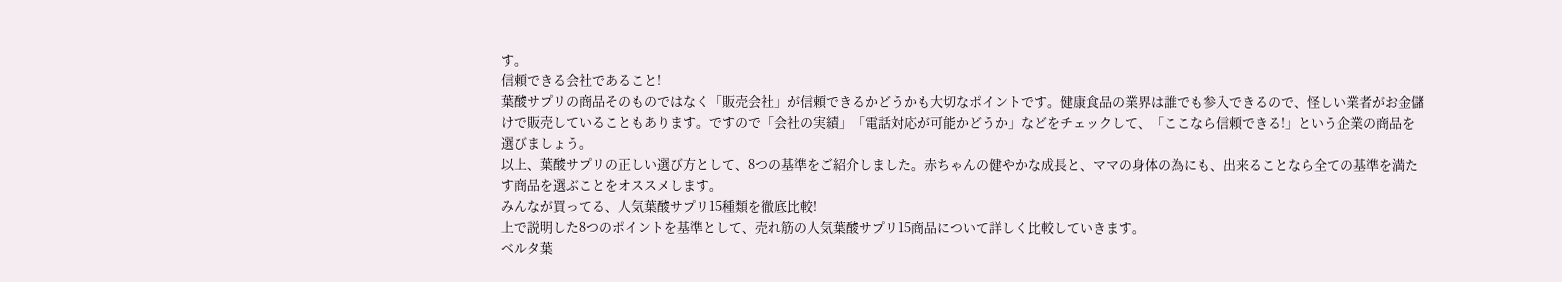す。
信頼できる会社であること!
葉酸サプリの商品そのものではなく「販売会社」が信頼できるかどうかも大切なポイントです。健康食品の業界は誰でも参入できるので、怪しい業者がお金儲けで販売していることもあります。ですので「会社の実績」「電話対応が可能かどうか」などをチェックして、「ここなら信頼できる!」という企業の商品を選びましょう。
以上、葉酸サプリの正しい選び方として、8つの基準をご紹介しました。赤ちゃんの健やかな成長と、ママの身体の為にも、出来ることなら全ての基準を満たす商品を選ぶことをオススメします。
みんなが買ってる、人気葉酸サプリ15種類を徹底比較!
上で説明した8つのポイントを基準として、売れ筋の人気葉酸サプリ15商品について詳しく比較していきます。
ベルタ葉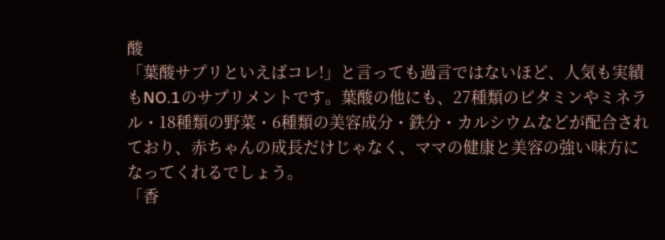酸
「葉酸サプリといえばコレ!」と言っても過言ではないほど、人気も実績もNO.1のサプリメントです。葉酸の他にも、27種類のビタミンやミネラル・18種類の野菜・6種類の美容成分・鉄分・カルシウムなどが配合されており、赤ちゃんの成長だけじゃなく、ママの健康と美容の強い味方になってくれるでしょう。
「香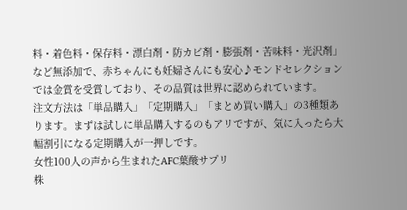料・着色料・保存料・漂白剤・防カビ剤・膨張剤・苦味料・光沢剤」など無添加で、赤ちゃんにも妊婦さんにも安心♪モンドセレクションでは金賞を受賞しており、その品質は世界に認められています。
注文方法は「単品購入」「定期購入」「まとめ買い購入」の3種類あります。まずは試しに単品購入するのもアリですが、気に入ったら大幅割引になる定期購入が一押しです。
女性100人の声から生まれたAFC葉酸サプリ
株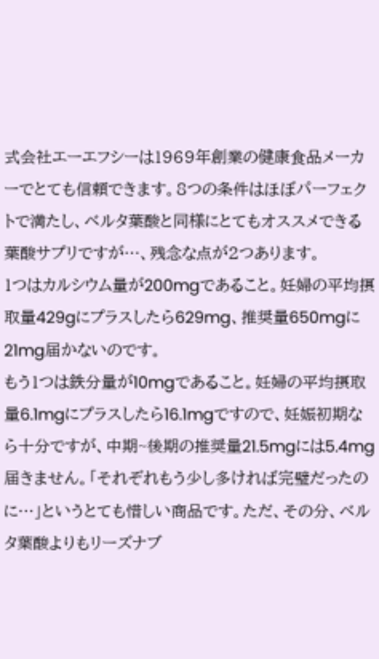式会社エーエフシーは1969年創業の健康食品メーカーでとても信頼できます。8つの条件はほぼパーフェクトで満たし、ベルタ葉酸と同様にとてもオススメできる葉酸サプリですが…、残念な点が2つあります。
1つはカルシウム量が200mgであること。妊婦の平均摂取量429gにプラスしたら629mg、推奨量650mgに21mg届かないのです。
もう1つは鉄分量が10mgであること。妊婦の平均摂取量6.1mgにプラスしたら16.1mgですので、妊娠初期なら十分ですが、中期~後期の推奨量21.5mgには5.4mg届きません。「それぞれもう少し多ければ完璧だったのに…」というとても惜しい商品です。ただ、その分、ベルタ葉酸よりもリーズナブ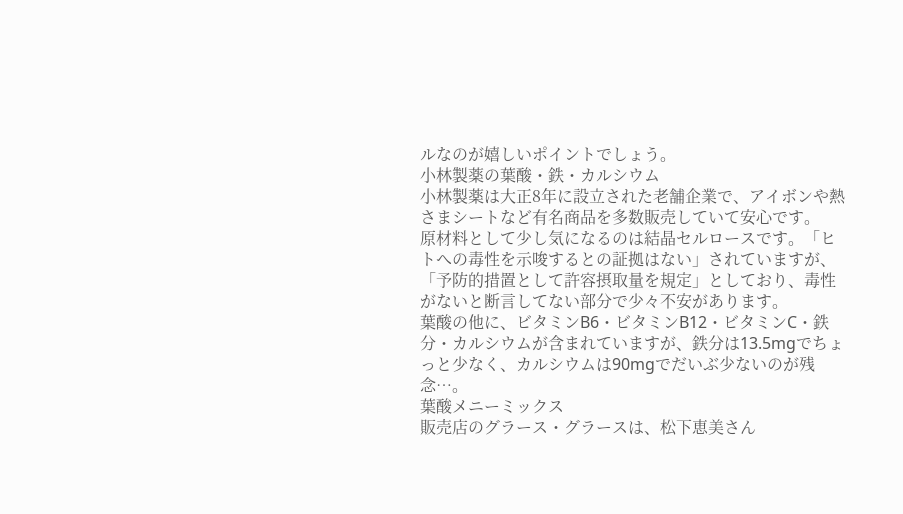ルなのが嬉しいポイントでしょう。
小林製薬の葉酸・鉄・カルシウム
小林製薬は大正8年に設立された老舗企業で、アイボンや熱さまシートなど有名商品を多数販売していて安心です。
原材料として少し気になるのは結晶セルロースです。「ヒトへの毒性を示唆するとの証拠はない」されていますが、「予防的措置として許容摂取量を規定」としており、毒性がないと断言してない部分で少々不安があります。
葉酸の他に、ビタミンB6・ビタミンB12・ビタミンC・鉄分・カルシウムが含まれていますが、鉄分は13.5mgでちょっと少なく、カルシウムは90mgでだいぶ少ないのが残念…。
葉酸メニーミックス
販売店のグラース・グラースは、松下恵美さん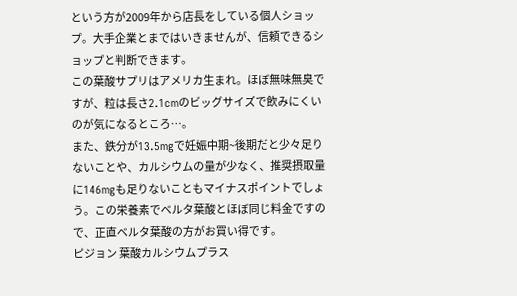という方が2009年から店長をしている個人ショップ。大手企業とまではいきませんが、信頼できるショップと判断できます。
この葉酸サプリはアメリカ生まれ。ほぼ無味無臭ですが、粒は長さ2.1cmのビッグサイズで飲みにくいのが気になるところ…。
また、鉄分が13.5mgで妊娠中期~後期だと少々足りないことや、カルシウムの量が少なく、推奨摂取量に146mgも足りないこともマイナスポイントでしょう。この栄養素でベルタ葉酸とほぼ同じ料金ですので、正直ベルタ葉酸の方がお買い得です。
ピジョン 葉酸カルシウムプラス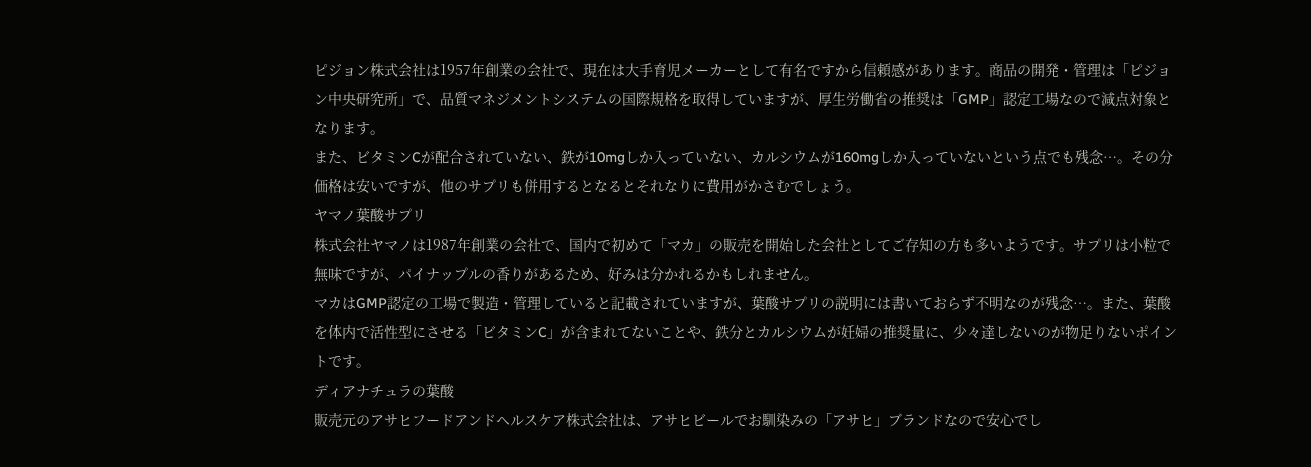ピジョン株式会社は1957年創業の会社で、現在は大手育児メーカーとして有名ですから信頼感があります。商品の開発・管理は「ピジョン中央研究所」で、品質マネジメントシステムの国際規格を取得していますが、厚生労働省の推奨は「GMP」認定工場なので減点対象となります。
また、ビタミンCが配合されていない、鉄が10mgしか入っていない、カルシウムが160mgしか入っていないという点でも残念…。その分価格は安いですが、他のサプリも併用するとなるとそれなりに費用がかさむでしょう。
ヤマノ葉酸サプリ
株式会社ヤマノは1987年創業の会社で、国内で初めて「マカ」の販売を開始した会社としてご存知の方も多いようです。サプリは小粒で無味ですが、パイナップルの香りがあるため、好みは分かれるかもしれません。
マカはGMP認定の工場で製造・管理していると記載されていますが、葉酸サプリの説明には書いておらず不明なのが残念…。また、葉酸を体内で活性型にさせる「ビタミンC」が含まれてないことや、鉄分とカルシウムが妊婦の推奨量に、少々達しないのが物足りないポイントです。
ディアナチュラの葉酸
販売元のアサヒフードアンドヘルスケア株式会社は、アサヒビールでお馴染みの「アサヒ」ブランドなので安心でし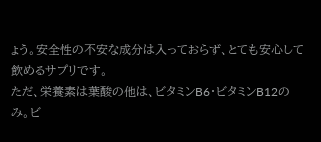ょう。安全性の不安な成分は入っておらず、とても安心して飲めるサプリです。
ただ、栄養素は葉酸の他は、ビタミンB6・ビタミンB12のみ。ビ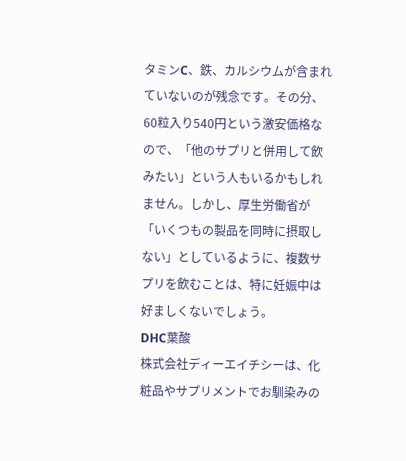タミンC、鉄、カルシウムが含まれていないのが残念です。その分、60粒入り540円という激安価格なので、「他のサプリと併用して飲みたい」という人もいるかもしれません。しかし、厚生労働省が「いくつもの製品を同時に摂取しない」としているように、複数サプリを飲むことは、特に妊娠中は好ましくないでしょう。
DHC葉酸
株式会社ディーエイチシーは、化粧品やサプリメントでお馴染みの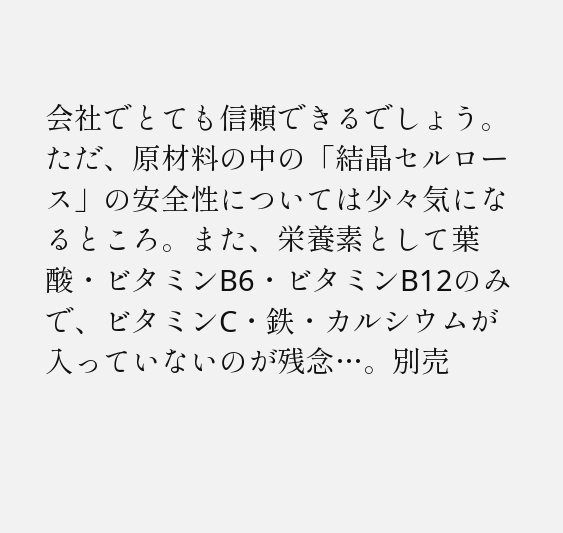会社でとても信頼できるでしょう。
ただ、原材料の中の「結晶セルロース」の安全性については少々気になるところ。また、栄養素として葉酸・ビタミンB6・ビタミンB12のみで、ビタミンC・鉄・カルシウムが入っていないのが残念…。別売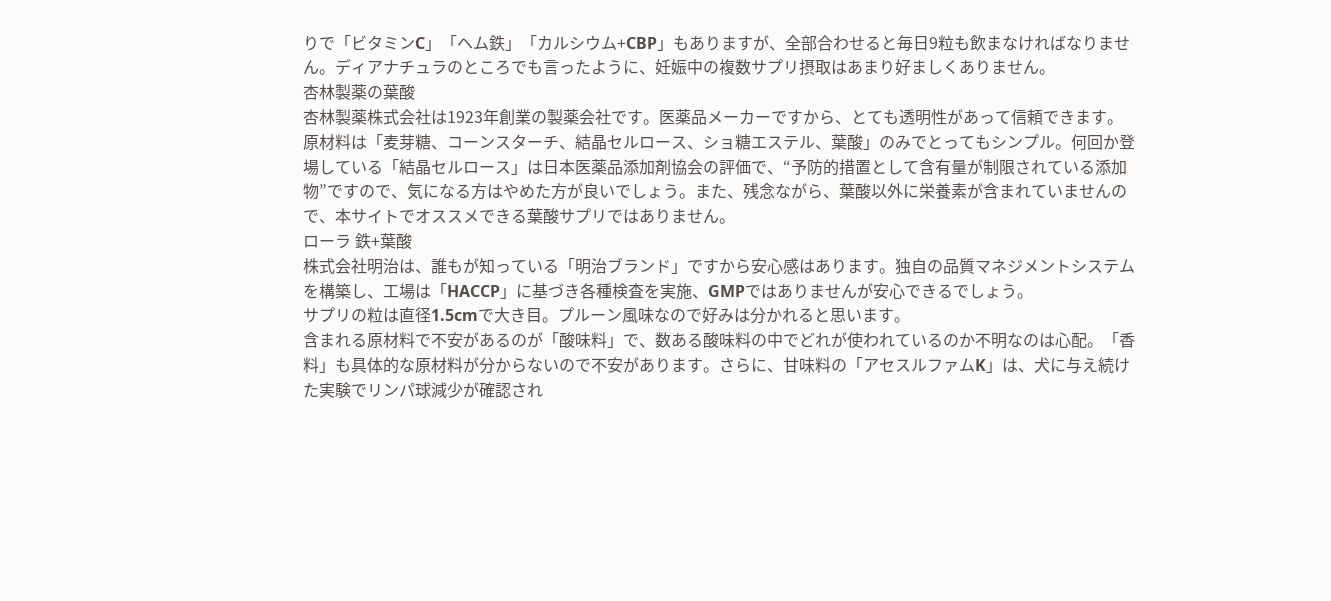りで「ビタミンC」「ヘム鉄」「カルシウム+CBP」もありますが、全部合わせると毎日9粒も飲まなければなりません。ディアナチュラのところでも言ったように、妊娠中の複数サプリ摂取はあまり好ましくありません。
杏林製薬の葉酸
杏林製薬株式会社は1923年創業の製薬会社です。医薬品メーカーですから、とても透明性があって信頼できます。
原材料は「麦芽糖、コーンスターチ、結晶セルロース、ショ糖エステル、葉酸」のみでとってもシンプル。何回か登場している「結晶セルロース」は日本医薬品添加剤協会の評価で、“予防的措置として含有量が制限されている添加物”ですので、気になる方はやめた方が良いでしょう。また、残念ながら、葉酸以外に栄養素が含まれていませんので、本サイトでオススメできる葉酸サプリではありません。
ローラ 鉄+葉酸
株式会社明治は、誰もが知っている「明治ブランド」ですから安心感はあります。独自の品質マネジメントシステムを構築し、工場は「HACCP」に基づき各種検査を実施、GMPではありませんが安心できるでしょう。
サプリの粒は直径1.5cmで大き目。プルーン風味なので好みは分かれると思います。
含まれる原材料で不安があるのが「酸味料」で、数ある酸味料の中でどれが使われているのか不明なのは心配。「香料」も具体的な原材料が分からないので不安があります。さらに、甘味料の「アセスルファムK」は、犬に与え続けた実験でリンパ球減少が確認され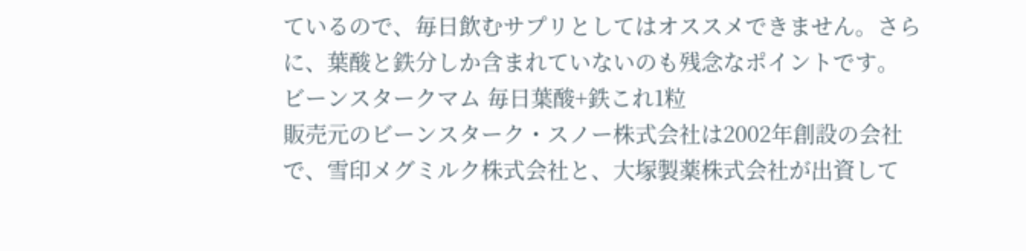ているので、毎日飲むサプリとしてはオススメできません。さらに、葉酸と鉄分しか含まれていないのも残念なポイントです。
ビーンスタークマム 毎日葉酸+鉄これ1粒
販売元のビーンスターク・スノー株式会社は2002年創設の会社で、雪印メグミルク株式会社と、大塚製薬株式会社が出資して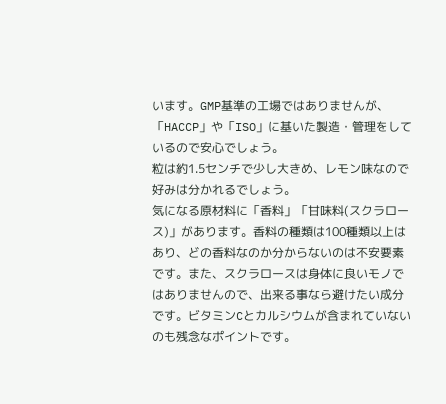います。GMP基準の工場ではありませんが、「HACCP」や「ISO」に基いた製造・管理をしているので安心でしょう。
粒は約1.5センチで少し大きめ、レモン味なので好みは分かれるでしょう。
気になる原材料に「香料」「甘味料(スクラロース)」があります。香料の種類は100種類以上はあり、どの香料なのか分からないのは不安要素です。また、スクラロースは身体に良いモノではありませんので、出来る事なら避けたい成分です。ビタミンCとカルシウムが含まれていないのも残念なポイントです。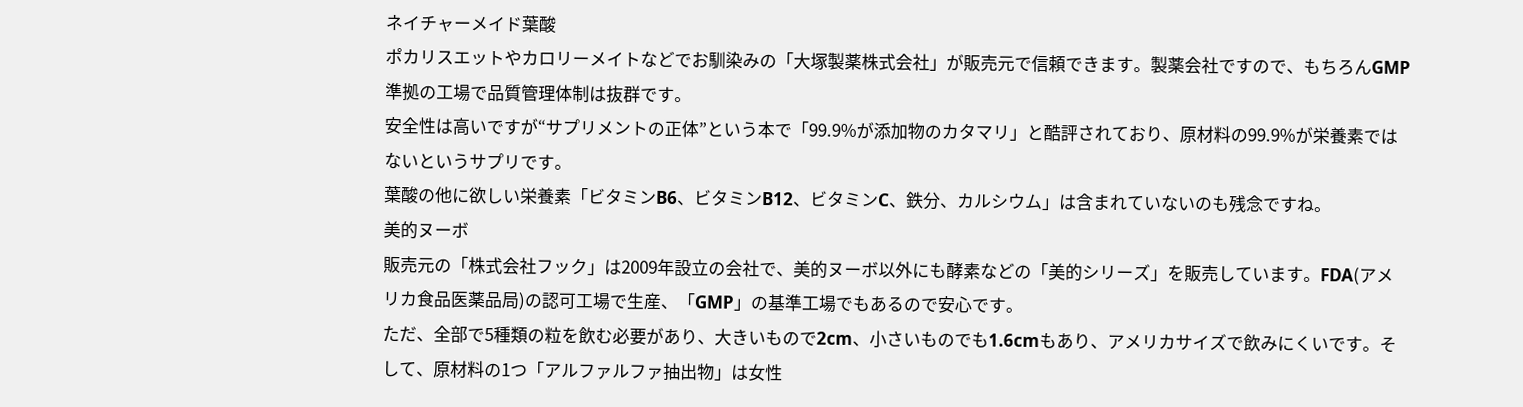ネイチャーメイド葉酸
ポカリスエットやカロリーメイトなどでお馴染みの「大塚製薬株式会社」が販売元で信頼できます。製薬会社ですので、もちろんGMP準拠の工場で品質管理体制は抜群です。
安全性は高いですが“サプリメントの正体”という本で「99.9%が添加物のカタマリ」と酷評されており、原材料の99.9%が栄養素ではないというサプリです。
葉酸の他に欲しい栄養素「ビタミンB6、ビタミンB12、ビタミンC、鉄分、カルシウム」は含まれていないのも残念ですね。
美的ヌーボ
販売元の「株式会社フック」は2009年設立の会社で、美的ヌーボ以外にも酵素などの「美的シリーズ」を販売しています。FDA(アメリカ食品医薬品局)の認可工場で生産、「GMP」の基準工場でもあるので安心です。
ただ、全部で5種類の粒を飲む必要があり、大きいもので2cm、小さいものでも1.6cmもあり、アメリカサイズで飲みにくいです。そして、原材料の1つ「アルファルファ抽出物」は女性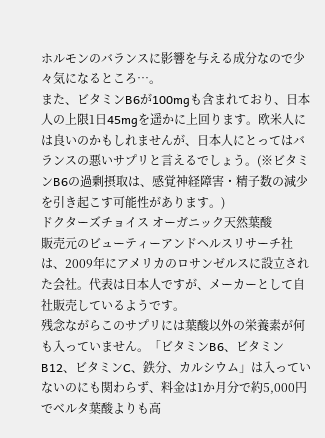ホルモンのバランスに影響を与える成分なので少々気になるところ…。
また、ビタミンB6が100mgも含まれており、日本人の上限1日45mgを遥かに上回ります。欧米人には良いのかもしれませんが、日本人にとってはバランスの悪いサプリと言えるでしょう。(※ビタミンB6の過剰摂取は、感覚神経障害・精子数の減少を引き起こす可能性があります。)
ドクターズチョイス オーガニック天然葉酸
販売元のビューティーアンドヘルスリサーチ社は、2009年にアメリカのロサンゼルスに設立された会社。代表は日本人ですが、メーカーとして自社販売しているようです。
残念ながらこのサプリには葉酸以外の栄養素が何も入っていません。「ビタミンB6、ビタミンB12、ビタミンC、鉄分、カルシウム」は入っていないのにも関わらず、料金は1か月分で約5,000円でベルタ葉酸よりも高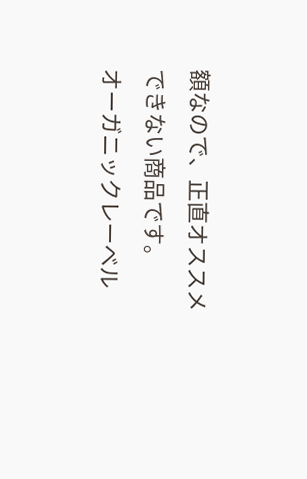額なので、正直オススメできない商品です。
オーガニックレーベル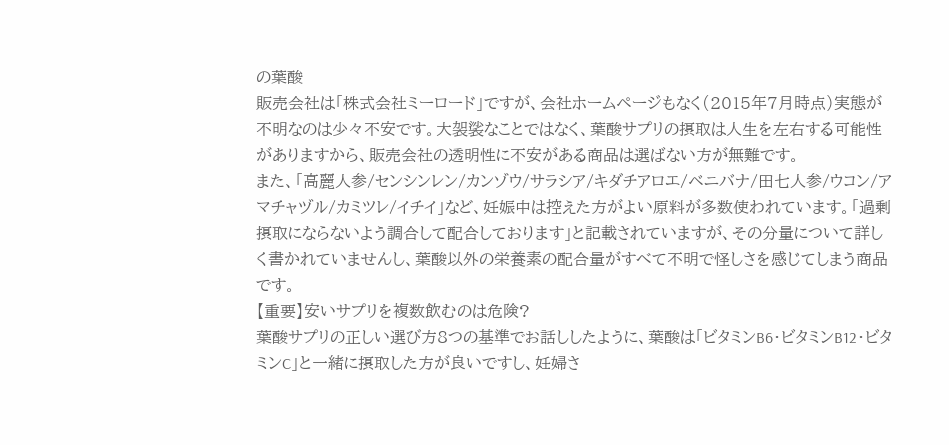の葉酸
販売会社は「株式会社ミーロード」ですが、会社ホームページもなく(2015年7月時点)実態が不明なのは少々不安です。大袈裟なことではなく、葉酸サプリの摂取は人生を左右する可能性がありますから、販売会社の透明性に不安がある商品は選ばない方が無難です。
また、「高麗人参/センシンレン/カンゾウ/サラシア/キダチアロエ/ベニバナ/田七人参/ウコン/アマチャヅル/カミツレ/イチイ」など、妊娠中は控えた方がよい原料が多数使われています。「過剰摂取にならないよう調合して配合しております」と記載されていますが、その分量について詳しく書かれていませんし、葉酸以外の栄養素の配合量がすべて不明で怪しさを感じてしまう商品です。
【重要】安いサプリを複数飲むのは危険?
葉酸サプリの正しい選び方8つの基準でお話ししたように、葉酸は「ビタミンB6・ビタミンB12・ビタミンC」と一緒に摂取した方が良いですし、妊婦さ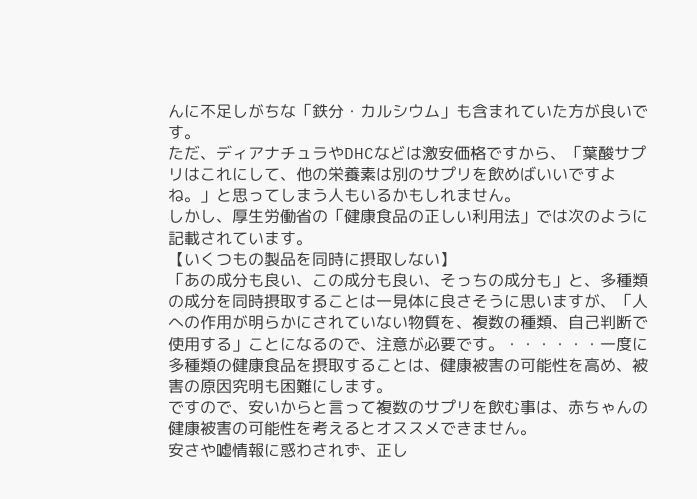んに不足しがちな「鉄分・カルシウム」も含まれていた方が良いです。
ただ、ディアナチュラやDHCなどは激安価格ですから、「葉酸サプリはこれにして、他の栄養素は別のサプリを飲めばいいですよね。」と思ってしまう人もいるかもしれません。
しかし、厚生労働省の「健康食品の正しい利用法」では次のように記載されています。
【いくつもの製品を同時に摂取しない】
「あの成分も良い、この成分も良い、そっちの成分も」と、多種類の成分を同時摂取することは一見体に良さそうに思いますが、「人への作用が明らかにされていない物質を、複数の種類、自己判断で使用する」ことになるので、注意が必要です。・・・・・・一度に多種類の健康食品を摂取することは、健康被害の可能性を高め、被害の原因究明も困難にします。
ですので、安いからと言って複数のサプリを飲む事は、赤ちゃんの健康被害の可能性を考えるとオススメできません。
安さや嘘情報に惑わされず、正し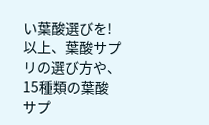い葉酸選びを!
以上、葉酸サプリの選び方や、15種類の葉酸サプ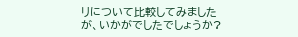リについて比較してみましたが、いかがでしたでしょうか?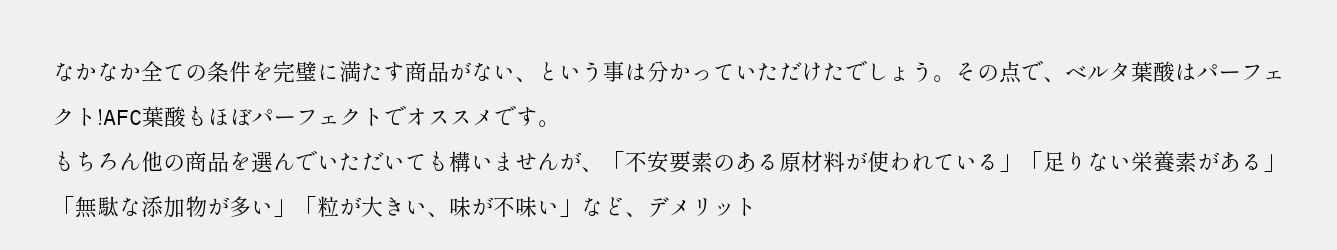なかなか全ての条件を完璧に満たす商品がない、という事は分かっていただけたでしょう。その点で、ベルタ葉酸はパーフェクト!AFC葉酸もほぼパーフェクトでオススメです。
もちろん他の商品を選んでいただいても構いませんが、「不安要素のある原材料が使われている」「足りない栄養素がある」「無駄な添加物が多い」「粒が大きい、味が不味い」など、デメリット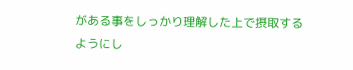がある事をしっかり理解した上で摂取するようにし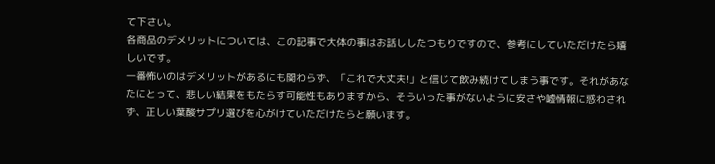て下さい。
各商品のデメリットについては、この記事で大体の事はお話ししたつもりですので、参考にしていただけたら嬉しいです。
一番怖いのはデメリットがあるにも関わらず、「これで大丈夫!」と信じて飲み続けてしまう事です。それがあなたにとって、悲しい結果をもたらす可能性もありますから、そういった事がないように安さや嘘情報に惑わされず、正しい葉酸サプリ選びを心がけていただけたらと願います。